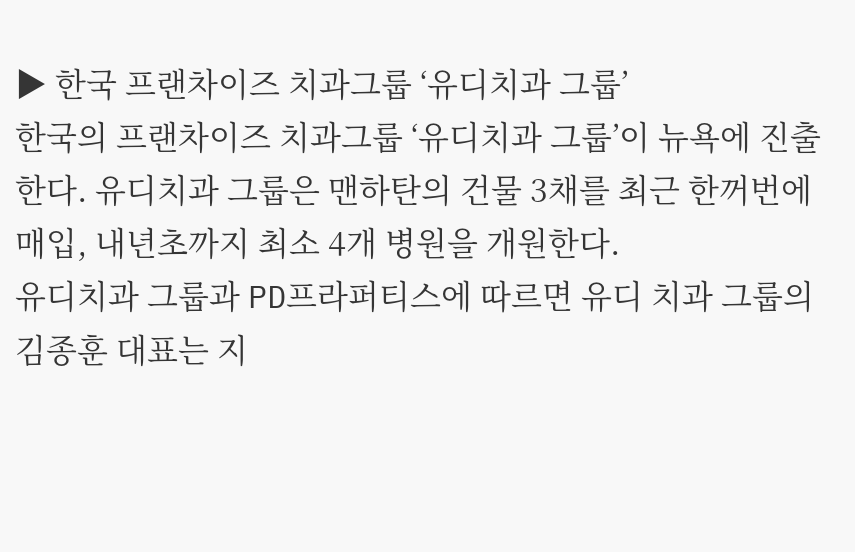▶ 한국 프랜차이즈 치과그룹 ‘유디치과 그룹’
한국의 프랜차이즈 치과그룹 ‘유디치과 그룹’이 뉴욕에 진출한다. 유디치과 그룹은 맨하탄의 건물 3채를 최근 한꺼번에 매입, 내년초까지 최소 4개 병원을 개원한다.
유디치과 그룹과 PD프라퍼티스에 따르면 유디 치과 그룹의 김종훈 대표는 지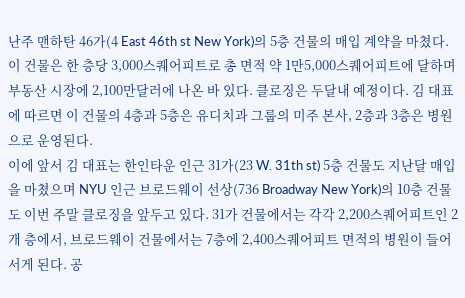난주 맨하탄 46가(4 East 46th st New York)의 5층 건물의 매입 계약을 마쳤다. 이 건물은 한 층당 3,000스퀘어피트로 총 면적 약 1만5,000스퀘어피트에 달하며 부동산 시장에 2,100만달러에 나온 바 있다. 클로징은 두달내 예정이다. 김 대표에 따르면 이 건물의 4층과 5층은 유디치과 그룹의 미주 본사, 2층과 3층은 병원으로 운영된다.
이에 앞서 김 대표는 한인타운 인근 31가(23 W. 31th st) 5층 건물도 지난달 매입을 마쳤으며 NYU 인근 브로드웨이 선상(736 Broadway New York)의 10층 건물도 이번 주말 클로징을 앞두고 있다. 31가 건물에서는 각각 2,200스퀘어피트인 2개 층에서, 브로드웨이 건물에서는 7층에 2,400스퀘어피트 면적의 병원이 들어서게 된다. 공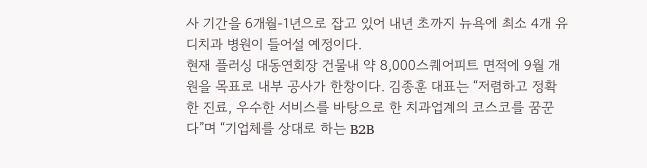사 기간을 6개월-1년으로 잡고 있어 내년 초까지 뉴욕에 최소 4개 유디치과 병원이 들어설 예정이다.
현재 플러싱 대동연회장 건물내 약 8,000스퀘어피트 면적에 9월 개원을 목표로 내부 공사가 한창이다. 김종훈 대표는 “저렴하고 정확한 진료, 우수한 서비스를 바탕으로 한 치과업계의 코스코를 꿈꾼다”며 “기업체를 상대로 하는 B2B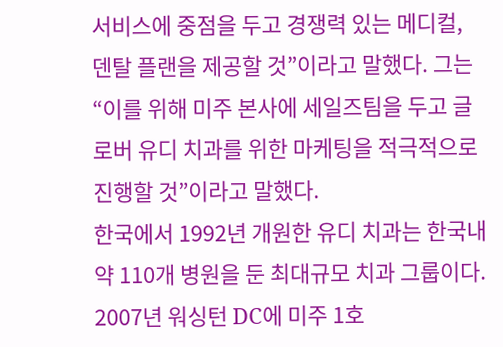서비스에 중점을 두고 경쟁력 있는 메디컬, 덴탈 플랜을 제공할 것”이라고 말했다. 그는 “이를 위해 미주 본사에 세일즈팀을 두고 글로버 유디 치과를 위한 마케팅을 적극적으로 진행할 것”이라고 말했다.
한국에서 1992년 개원한 유디 치과는 한국내 약 110개 병원을 둔 최대규모 치과 그룹이다. 2007년 워싱턴 DC에 미주 1호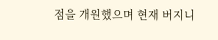점을 개원했으며 현재 버지니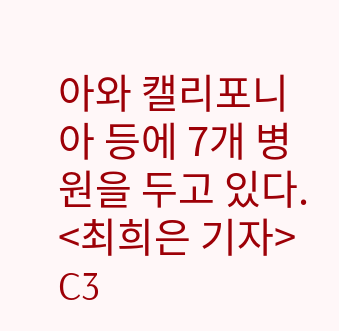아와 캘리포니아 등에 7개 병원을 두고 있다. <최희은 기자> C3